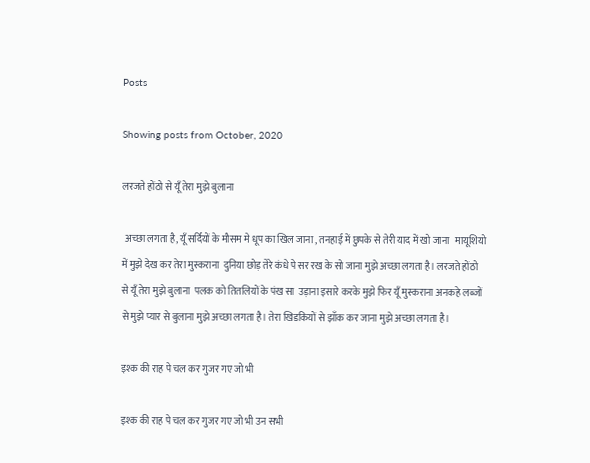Posts

Showing posts from October, 2020

लरजते होंठो से यूँ तेरा मुझे बुलाना

 अच्छा लगता है, यूँ सर्दियों के मौसम मे धूप का खिल जाना , तनहाई में छुपके से तेरी याद में खो जाना   मायूशियो में मुझे देख कर तेरा मुस्कराना  दुनिया छोड़ तेरे कंधे पे सर रख के सो जाना मुझे अच्छा लगता है। लरजते होंठो से यूँ तेरा मुझे बुलाना  पलक को तितलियों के पंख सा  उड़ाना इसारे करके मुझे फिर यूँ मुस्कराना अनकहे लब्जों से मुझे प्यार से बुलाना मुझे अच्छा लगता है। तेरा खिडकियों से झाँक कर जाना मुझे अच्छा लगता है।

इश्क की राह पे चल कर गुजर गए जो भी

इश्क की राह पे चल कर गुजर गए जो भी उन सभी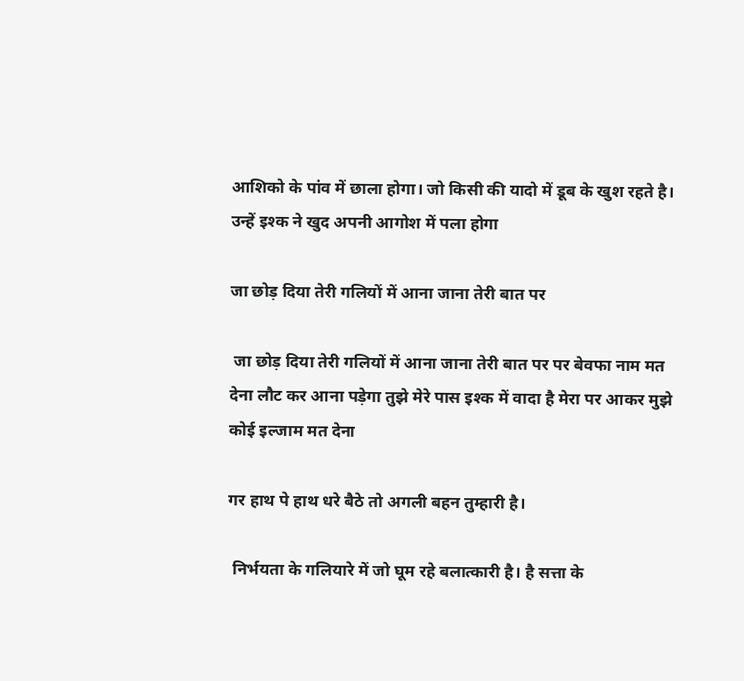आशिको के पांव में छाला होगा। जो किसी की यादो में डूब के खुश रहते है। उन्हें इश्क ने खुद अपनी आगोश में पला होगा

जा छोड़ दिया तेरी गलियों में आना जाना तेरी बात पर

 जा छोड़ दिया तेरी गलियों में आना जाना तेरी बात पर पर बेवफा नाम मत देना लौट कर आना पड़ेगा तुझे मेरे पास इश्क में वादा है मेरा पर आकर मुझे कोई इल्जाम मत देना

गर हाथ पे हाथ धरे बैठे तो अगली बहन तुम्हारी है।

 निर्भयता के गलियारे में जो घूम रहे बलात्कारी है। है सत्ता के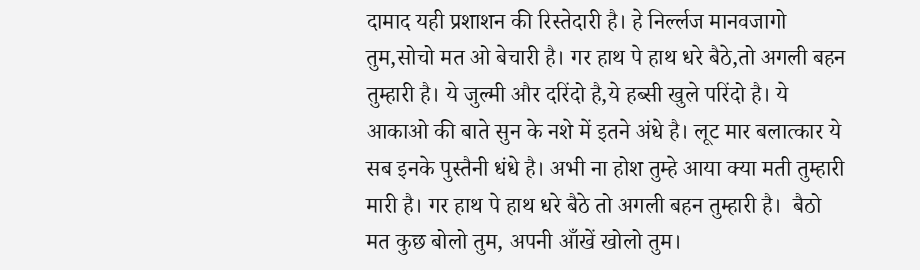दामाद यही प्रशाशन की रिस्तेदारी है। हे निर्ल्लज मानवजागो तुम,सोचो मत ओ बेचारी है। गर हाथ पे हाथ धरे बैठे,तो अगली बहन तुम्हारी है। ये जुल्मी और दरिंदो है,ये हब्सी खुले परिंदो है। ये आकाओ की बाते सुन के नशे में इतने अंधे है। लूट मार बलात्कार ये सब इनके पुस्तैनी धंधे है। अभी ना होश तुम्हे आया क्या मती तुम्हारी मारी है। गर हाथ पे हाथ धरे बैठे तो अगली बहन तुम्हारी है।  बैठो मत कुछ बोलो तुम, अपनी आँखें खोलो तुम।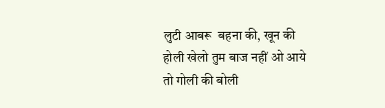लुटी आबरू  बहना की, खून की होली खेलो तुम बाज नहीं ओ आये तो गोली की बोली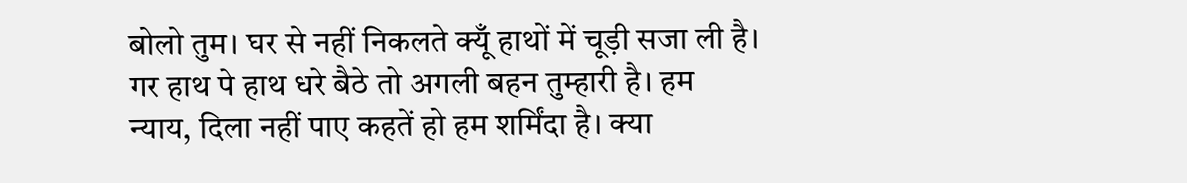बोलो तुम। घर से नहीं निकलते क्यूँ हाथों में चूड़ी सजा ली है। गर हाथ पे हाथ धरे बैठे तो अगली बहन तुम्हारी है। हम न्याय, दिला नहीं पाए कहतें हो हम शर्मिंदा है। क्या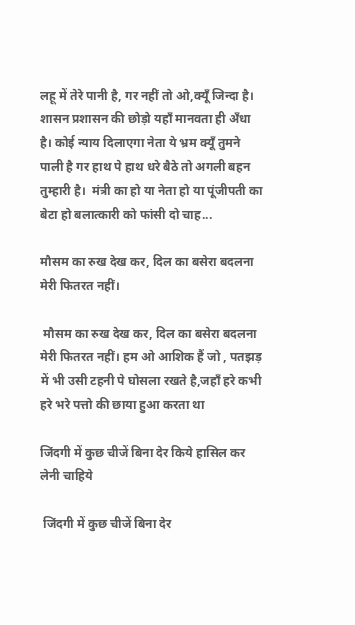लहू में तेरे पानी है, गर नहीं तो ओ,क्यूँ जिन्दा है। शासन प्रशासन की छोड़ो यहाँ मानवता ही अँधा है। कोई न्याय दिलाएगा नेता ये भ्रम क्यूँ तुमने पाली है गर हाथ पे हाथ धरे बैठे तो अगली बहन तुम्हारी है।  मंत्री का हो या नेता हो या पूंजीपती का बेटा हो बलात्कारी को फांसी दो चाह...

मौसम का रुख देख कर, दिल का बसेरा बदलना मेरी फितरत नहीं।

 मौसम का रुख देख कर, दिल का बसेरा बदलना मेरी फितरत नहीं। हम ओ आशिक हैं जो , पतझड़ में भी उसी टहनी पे घोसला रखते है,जहाँ हरे कभी हरे भरे पत्तो की छाया हुआ करता था

जिंदगी में कुछ चीजें बिना देर किये हासिल कर लेनी चाहिये

 जिंदगी में कुछ चीजें बिना देर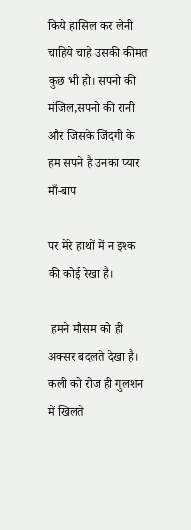किये हासिल कर लेनी चाहिये चाहे उसकी कीमत कुछ भी हो। सपनो की मंजिल,सपनो की रानी और जिसके जिंदगी के हम सपने है उनका प्यार माँ-बाप

पर मेरे हाथों में न इश्क की कोई रेखा है।

 हमने मौसम को ही अक्सर बदलते देखा है। कली को रोज ही गुलशन में खिलते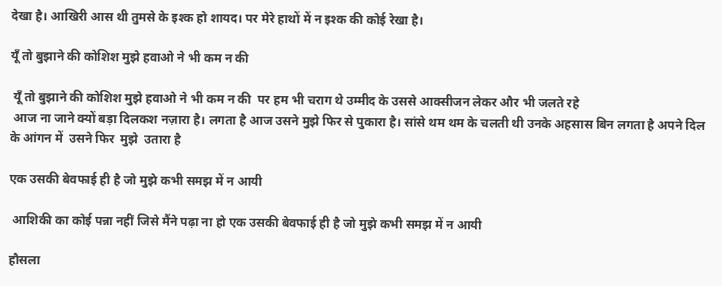देखा है। आखिरी आस थी तुमसे के इश्क हो शायद। पर मेरे हाथों में न इश्क की कोई रेखा है।

यूँ तो बुझाने की कोशिश मुझे हवाओ ने भी कम न की

 यूँ तो बुझाने की कोशिश मुझे हवाओ ने भी कम न की  पर हम भी चराग थे उम्मीद के उससे आक्सीजन लेकर और भी जलते रहे
 आज ना जाने क्यों बड़ा दिलकश नज़ारा है। लगता है आज उसने मुझे फिर से पुकारा है। सांसे थम थम के चलती थी उनके अहसास बिन लगता है अपने दिल  के आंगन में  उसने फिर  मुझे  उतारा है

एक उसकी बेवफाई ही है जो मुझे कभी समझ में न आयी

 आशिकी का कोई पन्ना नहीं जिसे मैंने पढ़ा ना हो एक उसकी बेवफाई ही है जो मुझे कभी समझ में न आयी

हौसला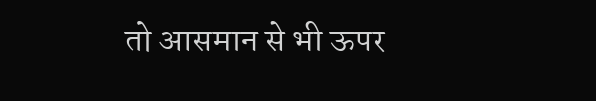तो आसमान से भी ऊपर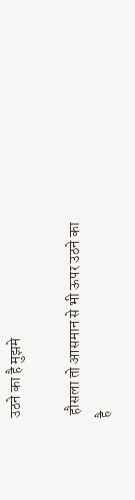उठने का है मुझमे

 हौसला तो आसमान से भी ऊपर उठने का है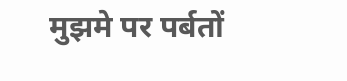मुझमे पर पर्बतों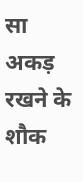सा अकड़ रखने के शौक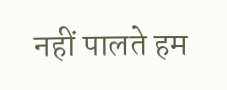नहीं पालते हम